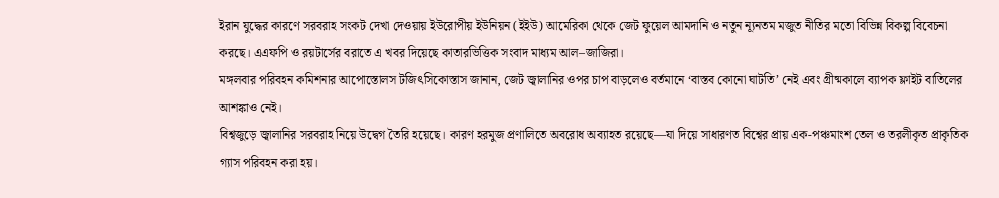ইরান যুদ্ধের কারণে সরবরাহ সংকট দেখা দেওয়ায় ইউরোপীয় ইউনিয়ন (ইইউ) আমেরিকা থেকে জেট ফুয়েল আমদানি ও নতুন ন্যূনতম মজুত নীতির মতো বিভিন্ন বিকল্প বিবেচনা করছে। এএফপি ও রয়টার্সের বরাতে এ খবর দিয়েছে কাতারভিত্তিক সংবাদ মাধ্যম আল–জাজিরা।
মঙ্গলবার পরিবহন কমিশনার আপোস্তোলস টজিৎসিকোস্তাস জানান, জেট জ্বালানির ওপর চাপ বাড়লেও বর্তমানে ‘বাস্তব কোনো ঘাটতি’ নেই এবং গ্রীষ্মকালে ব্যাপক ফ্লাইট বাতিলের আশঙ্কাও নেই।
বিশ্বজুড়ে জ্বালানির সরবরাহ নিয়ে উদ্বেগ তৈরি হয়েছে। কারণ হরমুজ প্রণালিতে অবরোধ অব্যাহত রয়েছে—যা দিয়ে সাধারণত বিশ্বের প্রায় এক-পঞ্চমাংশ তেল ও তরলীকৃত প্রাকৃতিক গ্যাস পরিবহন করা হয়।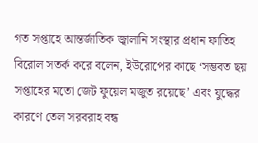গত সপ্তাহে আন্তর্জাতিক জ্বালানি সংস্থার প্রধান ফাতিহ বিরোল সতর্ক করে বলেন, ইউরোপের কাছে ‘সম্ভবত ছয় সপ্তাহের মতো জেট ফুয়েল মজুত রয়েছে’ এবং যুদ্ধের কারণে তেল সরবরাহ বন্ধ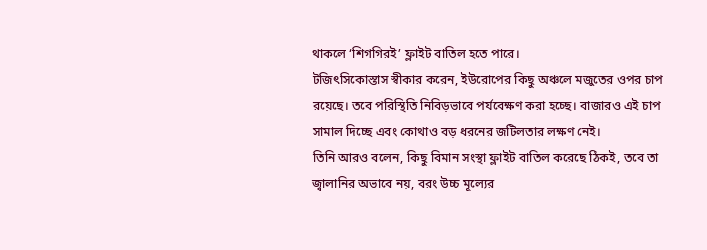থাকলে ‘শিগগিরই’ ফ্লাইট বাতিল হতে পারে।
টজিৎসিকোস্তাস স্বীকার করেন, ইউরোপের কিছু অঞ্চলে মজুতের ওপর চাপ রয়েছে। তবে পরিস্থিতি নিবিড়ভাবে পর্যবেক্ষণ করা হচ্ছে। বাজারও এই চাপ সামাল দিচ্ছে এবং কোথাও বড় ধরনের জটিলতার লক্ষণ নেই।
তিনি আরও বলেন, কিছু বিমান সংস্থা ফ্লাইট বাতিল করেছে ঠিকই, তবে তা জ্বালানির অভাবে নয়, বরং উচ্চ মূল্যের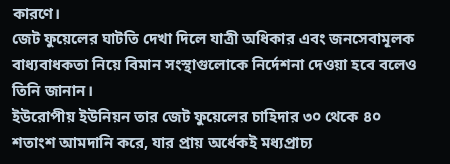কারণে।
জেট ফুয়েলের ঘাটতি দেখা দিলে যাত্রী অধিকার এবং জনসেবামূলক বাধ্যবাধকতা নিয়ে বিমান সংস্থাগুলোকে নির্দেশনা দেওয়া হবে বলেও তিনি জানান।
ইউরোপীয় ইউনিয়ন তার জেট ফুয়েলের চাহিদার ৩০ থেকে ৪০ শতাংশ আমদানি করে, যার প্রায় অর্ধেকই মধ্যপ্রাচ্য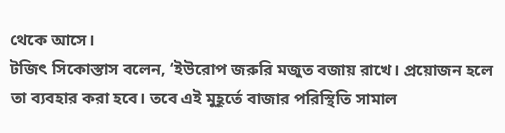থেকে আসে।
টজিৎ সিকোস্তাস বলেন, ‘ইউরোপ জরুরি মজুত বজায় রাখে। প্রয়োজন হলে তা ব্যবহার করা হবে। তবে এই মুহূর্তে বাজার পরিস্থিতি সামাল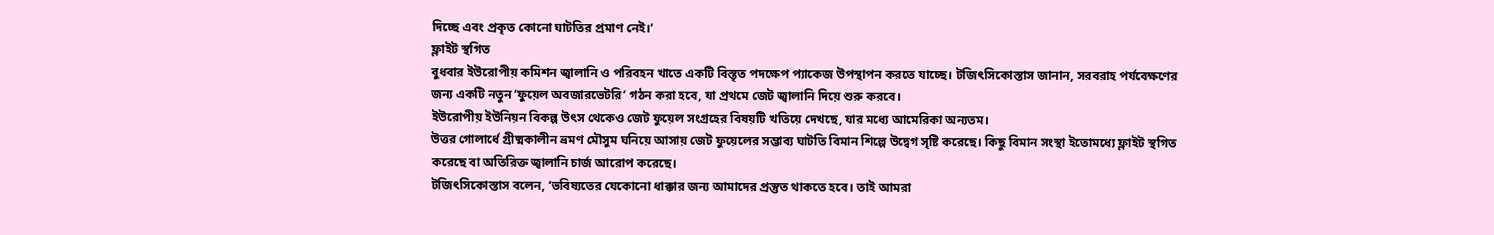দিচ্ছে এবং প্রকৃত কোনো ঘাটতির প্রমাণ নেই।’
ফ্লাইট স্থগিত
বুধবার ইউরোপীয় কমিশন জ্বালানি ও পরিবহন খাতে একটি বিস্তৃত পদক্ষেপ প্যাকেজ উপস্থাপন করতে যাচ্ছে। টজিৎসিকোস্তাস জানান, সরবরাহ পর্যবেক্ষণের জন্য একটি নতুন ‘ফুয়েল অবজারভেটরি’ গঠন করা হবে, যা প্রথমে জেট জ্বালানি দিয়ে শুরু করবে।
ইউরোপীয় ইউনিয়ন বিকল্প উৎস থেকেও জেট ফুয়েল সংগ্রহের বিষয়টি খতিয়ে দেখছে, যার মধ্যে আমেরিকা অন্যতম।
উত্তর গোলার্ধে গ্রীষ্মকালীন ভ্রমণ মৌসুম ঘনিয়ে আসায় জেট ফুয়েলের সম্ভাব্য ঘাটতি বিমান শিল্পে উদ্বেগ সৃষ্টি করেছে। কিছু বিমান সংস্থা ইতোমধ্যে ফ্লাইট স্থগিত করেছে বা অতিরিক্ত জ্বালানি চার্জ আরোপ করেছে।
টজিৎসিকোস্তাস বলেন, ‘ভবিষ্যতের যেকোনো ধাক্কার জন্য আমাদের প্রস্তুত থাকতে হবে। তাই আমরা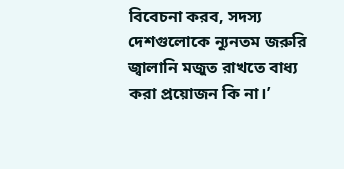বিবেচনা করব, সদস্য দেশগুলোকে ন্যূনতম জরুরি জ্বালানি মজুত রাখতে বাধ্য করা প্রয়োজন কি না।’